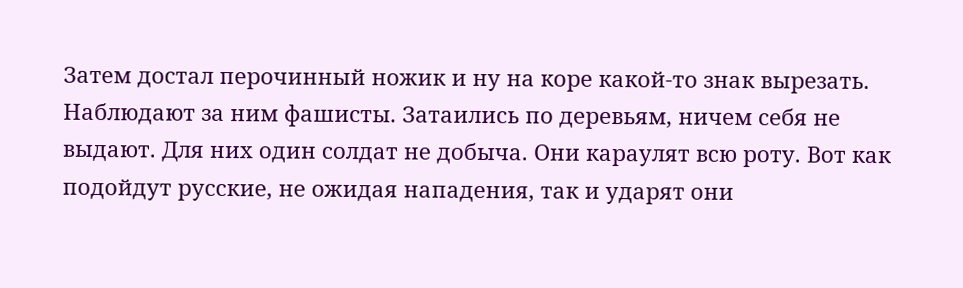Затем достал перочинный ножик и ну на коре какой-то знак вырезать.
Наблюдают за ним фашисты. Затаились по деревьям, ничем себя не выдают. Для них один солдат не добыча. Они караулят всю роту. Вот как подойдут русские, не ожидая нападения, так и ударят они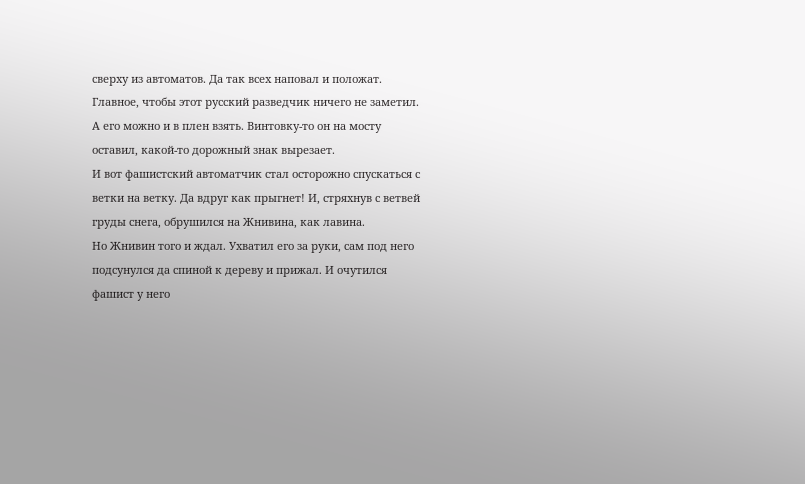сверху из автоматов. Да так всех наповал и положат. Главное, чтобы этот русский разведчик ничего не заметил.
А его можно и в плен взять. Винтовку-то он на мосту оставил, какой-то дорожный знак вырезает.
И вот фашистский автоматчик стал осторожно спускаться с ветки на ветку. Да вдруг как прыгнет! И, стряхнув с ветвей груды снега, обрушился на Жнивина, как лавина.
Но Жнивин того и ждал. Ухватил его за руки, сам под него подсунулся да спиной к дереву и прижал. И очутился фашист у него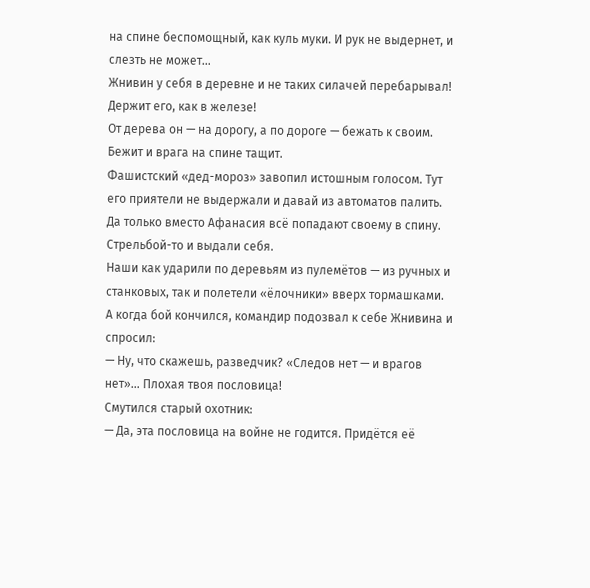на спине беспомощный, как куль муки. И рук не выдернет, и слезть не может…
Жнивин у себя в деревне и не таких силачей перебарывал! Держит его, как в железе!
От дерева он — на дорогу, а по дороге — бежать к своим. Бежит и врага на спине тащит.
Фашистский «дед-мороз» завопил истошным голосом. Тут его приятели не выдержали и давай из автоматов палить. Да только вместо Афанасия всё попадают своему в спину.
Стрельбой-то и выдали себя.
Наши как ударили по деревьям из пулемётов — из ручных и станковых, так и полетели «ёлочники» вверх тормашками.
А когда бой кончился, командир подозвал к себе Жнивина и спросил:
— Ну, что скажешь, разведчик? «Следов нет — и врагов нет»… Плохая твоя пословица!
Смутился старый охотник:
— Да, эта пословица на войне не годится. Придётся её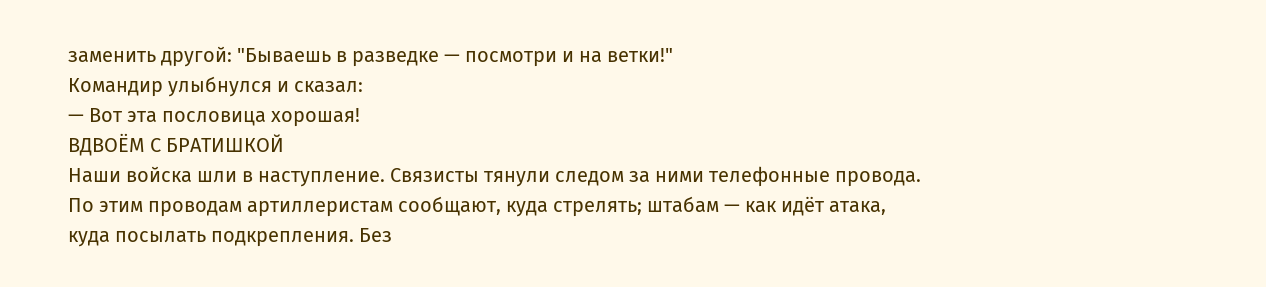заменить другой: "Бываешь в разведке — посмотри и на ветки!"
Командир улыбнулся и сказал:
— Вот эта пословица хорошая!
ВДВОЁМ С БРАТИШКОЙ
Наши войска шли в наступление. Связисты тянули следом за ними телефонные провода. По этим проводам артиллеристам сообщают, куда стрелять; штабам — как идёт атака, куда посылать подкрепления. Без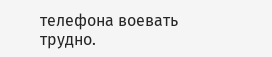телефона воевать трудно.